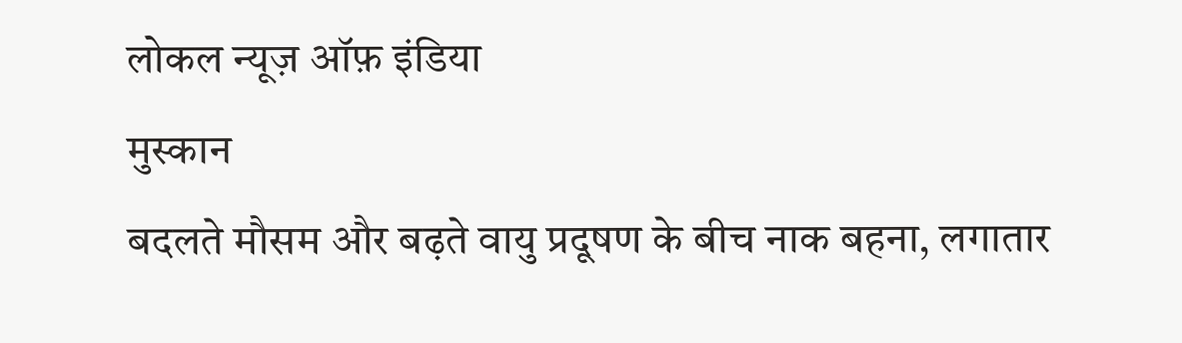लोकल न्यूज़ ऑफ़ इंडिया
मुस्कान
बदलते मौसम और बढ़ते वायु प्रदूषण के बीच नाक बहना, लगातार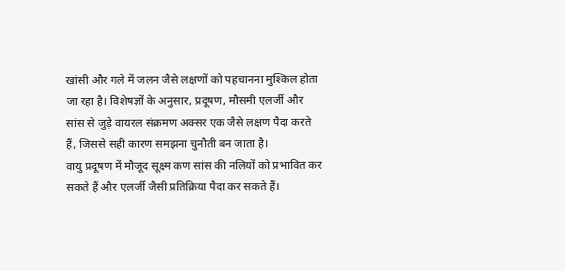खांसी और गले में जलन जैसे लक्षणों को पहचानना मुश्किल होता जा रहा है। विशेषज्ञों के अनुसार, प्रदूषण, मौसमी एलर्जी और सांस से जुड़े वायरल संक्रमण अक्सर एक जैसे लक्षण पैदा करते हैं, जिससे सही कारण समझना चुनौती बन जाता है।
वायु प्रदूषण में मौजूद सूक्ष्म कण सांस की नलियों को प्रभावित कर सकते हैं और एलर्जी जैसी प्रतिक्रिया पैदा कर सकते हैं।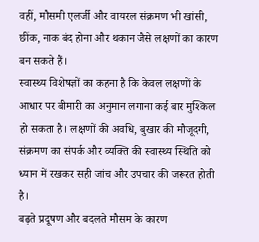वहीं, मौसमी एलर्जी और वायरल संक्रमण भी खांसी, छींक, नाक बंद होना और थकान जैसे लक्षणों का कारण बन सकते हैं।
स्वास्थ्य विशेषज्ञों का कहना है कि केवल लक्षणों के आधार पर बीमारी का अनुमान लगाना कई बार मुश्किल हो सकता है। लक्षणों की अवधि, बुखार की मौजूदगी, संक्रमण का संपर्क और व्यक्ति की स्वास्थ्य स्थिति को ध्यान में रखकर सही जांच और उपचार की जरूरत होती है।
बढ़ते प्रदूषण और बदलते मौसम के कारण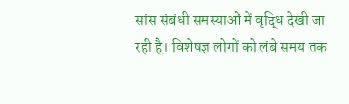सांस संबंधी समस्याओं में वृद्धि देखी जा रही है। विशेषज्ञ लोगों को लंबे समय तक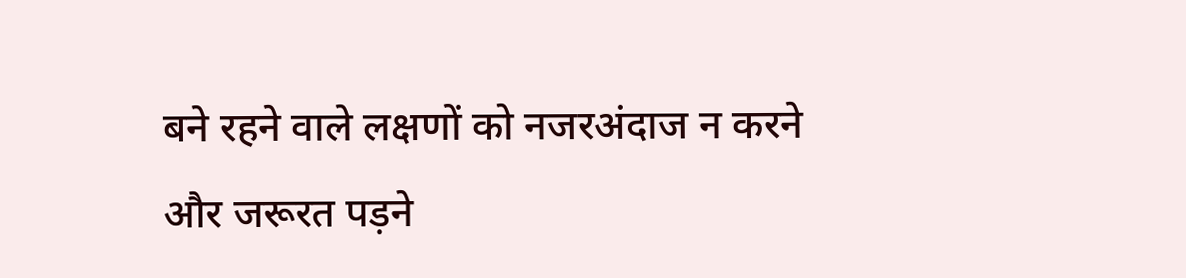बने रहने वाले लक्षणों को नजरअंदाज न करने और जरूरत पड़ने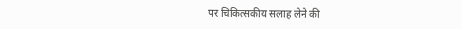पर चिकित्सकीय सलाह लेने की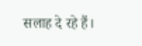सलाह दे रहे हैं।